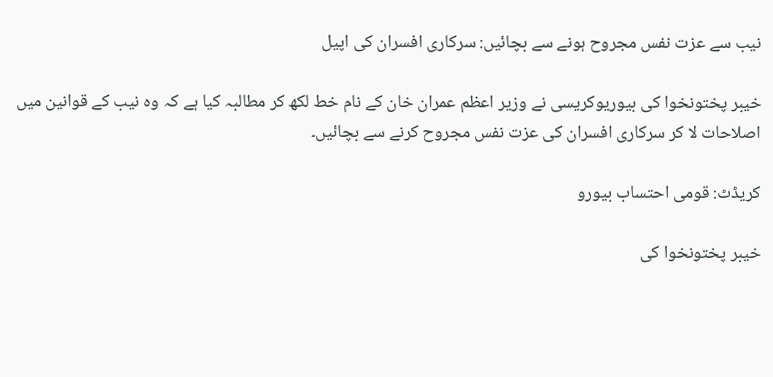نیب سے عزت نفس مجروح ہونے سے بچائیں: سرکاری افسران کی اپیل

خیبر پختونخوا کی بیوریوکریسی نے وزیر اعظم عمران خان کے نام خط لکھ کر مطالبہ کیا ہے کہ وہ نیب کے قوانین میں اصلاحات لا کر سرکاری افسران کی عزت نفس مجروح کرنے سے بچائیں۔

کریڈٹ: قومی احتساب بیورو

خیبر پختونخوا کی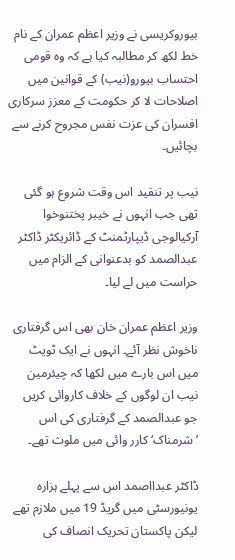بیوروکریسی نے وزیر اعظم عمران کے نام خط لکھ کر مطالبہ کیا ہے کہ وہ قومی احتساب بیورو(نیب) کے قوانین میں اصلاحات لا کر حکومت کے معزز سرکاری افسران کی عزت نفس مجروح کرنے سے بچائیں۔

نیب پر تنقید اس وقت شروع ہو گئی تھی جب انہوں نے خیبر پختنوخوا آرکیالوجی ڈیپارٹمنٹ کے ڈائریکٹر ڈاکٹر عبدالصمد کو بدعنوانی کے الزام میں حراست میں لے لیا۔

وزیر اعظم عمران خان بھی اس گرفتاری ناخوش نظر آئے۔ انہوں نے ایک ٹویٹ میں اس بارے میں لکھا کہ چیئرمین نیب ان لوگوں کے خلاف کاروائی کریں جو عبدالصمد کے گرفتاری کی اس ’شرمناک‘ کارر وائی میں ملوث تھے۔

ڈاکٹر عبدااصمد اس سے پہلے ہزارہ یونیورسٹی میں گریڈ 19 میں ملازم تھے لیکن پاکستان تحریک انصاف کی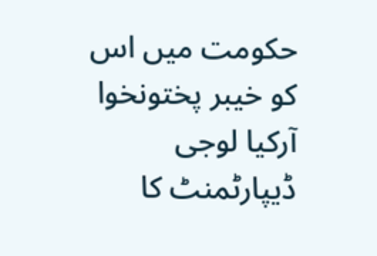حکومت میں اس کو خیبر پختونخوا آرکیا لوجی ڈیپارٹمنٹ کا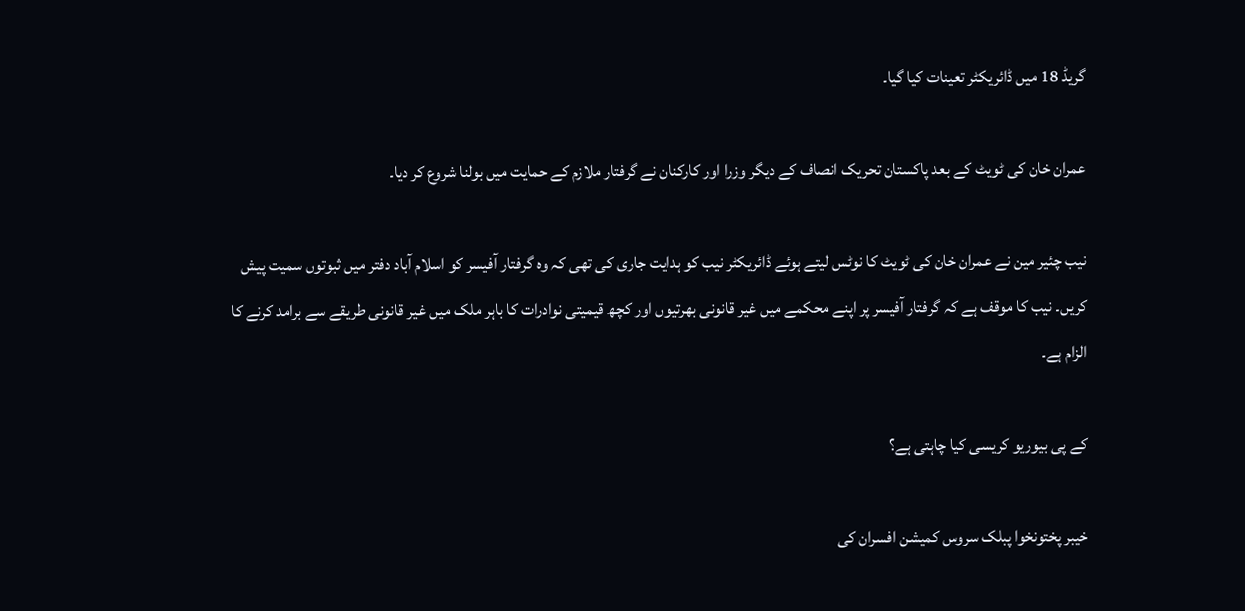گریڈ 18 میں ڈائریکٹر تعینات کیا گیا۔

عمران خان کی ٹویٹ کے بعد پاکستان تحریک انصاف کے دیگر وزرا اور کارکنان نے گرفتار ملازم کے حمایت میں بولنا شروع کر دیا۔

نیب چئیر مین نے عمران خان کی ٹویٹ کا نوٹس لیتے ہوئے ڈائریکٹر نیب کو ہدایت جاری کی تھی کہ وہ گرفتار آفیسر کو اسلام آباد دفتر میں ثبوتوں سمیت پیش کریں۔ نیب کا موقف ہے کہ گرفتار آفیسر پر اپنے محکمے میں غیر قانونی بھرتیوں اور کچھ قیمیتی نوادرات کا باہر ملک میں غیر قانونی طریقے سے برامد کرنے کا الزام ہے۔

کے پی بیوریو کریسی کیا چاہتی ہے؟

خیبر پختونخوا پبلک سروس کمیشن افسران کی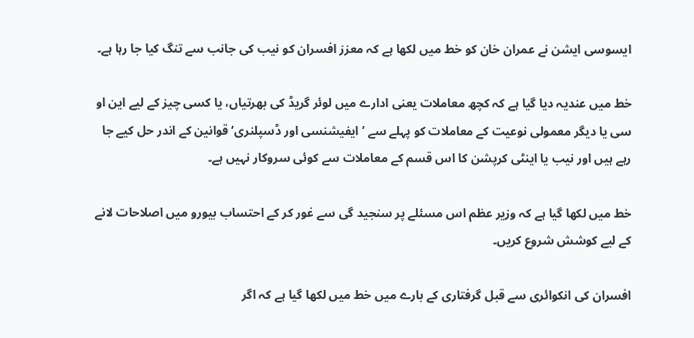ایسوسی ایشن نے عمران خان کو خط میں لکھا ہے کہ معزز افسران کو نیب کی جانب سے تنگ کیا جا رہا ہے۔

خط میں عندیہ دیا گیا ہے کہ کچھ معاملات یعنی ادارے میں لوئر گریڈ کی بھرتیاں، یا کسی چیز کے لیے این او سی یا دیگر معمولی نوعیت کے معاملات کو پہلے سے ’ایفیشنسی اور ڈسپلنری‘ قوانین کے اندر حل کیے جا رہے ہیں اور نیب یا اینٹی کرپشن کا اس قسم کے معاملات سے کوئی سروکار نہیں ہے۔

خط میں لکھا گیا ہے کہ وزیر عظم اس مسئلے پر سنجید گی سے غور کر کے احتساب بیورو میں اصلاحات لانے کے لیے کوشش شروع کریں۔

افسران کی انکوائری سے قبل گرفتاری کے بارے میں خط میں لکھا گیا ہے کہ اگر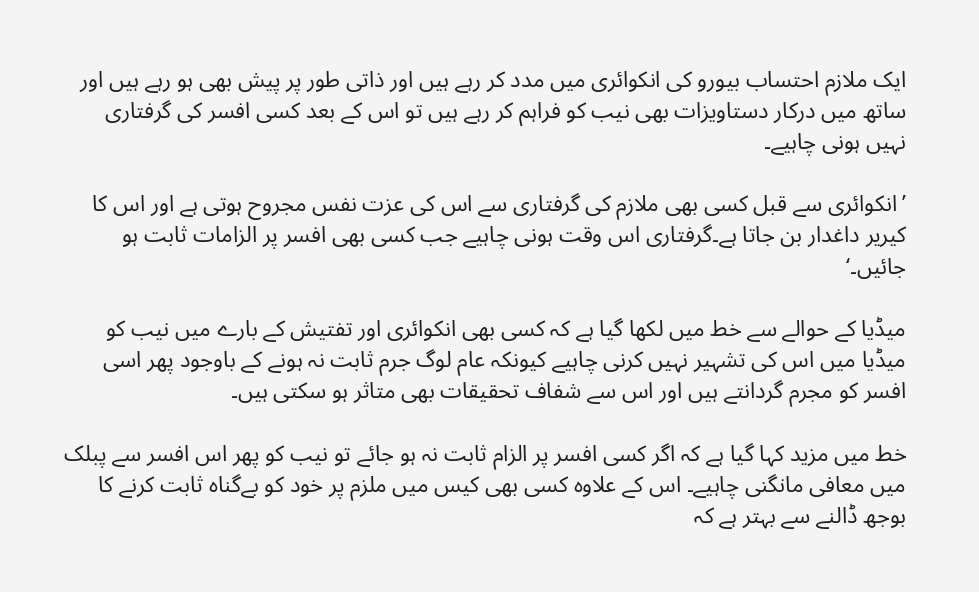ایک ملازم احتساب بیورو کی انکوائری میں مدد کر رہے ہیں اور ذاتی طور پر پیش بھی ہو رہے ہیں اور ساتھ میں درکار دستاویزات بھی نیب کو فراہم کر رہے ہیں تو اس کے بعد کسی افسر کی گرفتاری نہیں ہونی چاہیے۔

’انکوائری سے قبل کسی بھی ملازم کی گرفتاری سے اس کی عزت نفس مجروح ہوتی ہے اور اس کا کیریر داغدار بن جاتا ہے۔گرفتاری اس وقت ہونی چاہیے جب کسی بھی افسر پر الزامات ثابت ہو جائیں۔‘

میڈیا کے حوالے سے خط میں لکھا گیا ہے کہ کسی بھی انکوائری اور تفتیش کے بارے میں نیب کو میڈیا میں اس کی تشہیر نہیں کرنی چاہیے کیونکہ عام لوگ جرم ثابت نہ ہونے کے باوجود پھر اسی افسر کو مجرم گردانتے ہیں اور اس سے شفاف تحقیقات بھی متاثر ہو سکتی ہیں۔

خط میں مزید کہا گیا ہے کہ اگر کسی افسر پر الزام ثابت نہ ہو جائے تو نیب کو پھر اس افسر سے پبلک میں معافی مانگنی چاہیے۔ اس کے علاوہ کسی بھی کیس میں ملزم پر خود کو بےگناہ ثابت کرنے کا بوجھ ڈالنے سے بہتر ہے کہ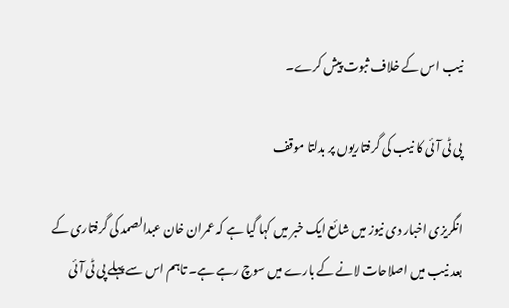نیب اس کے خلاف ثبوت پیش کرے۔

پی ٹی آئی کا نیب کی گرفتاریوں پر بدلتا موقف

انگریزی اخبار دی نیوز میں شائع ایک خبر میں کہا گیا ہے کہ عمران خان عبدالصمد کی گرفتاری کے بعد نیب میں اصلاحات لانے کے بارے میں سوچ رہے ہے۔ تاہم اس سے پہلے پی ٹی آئی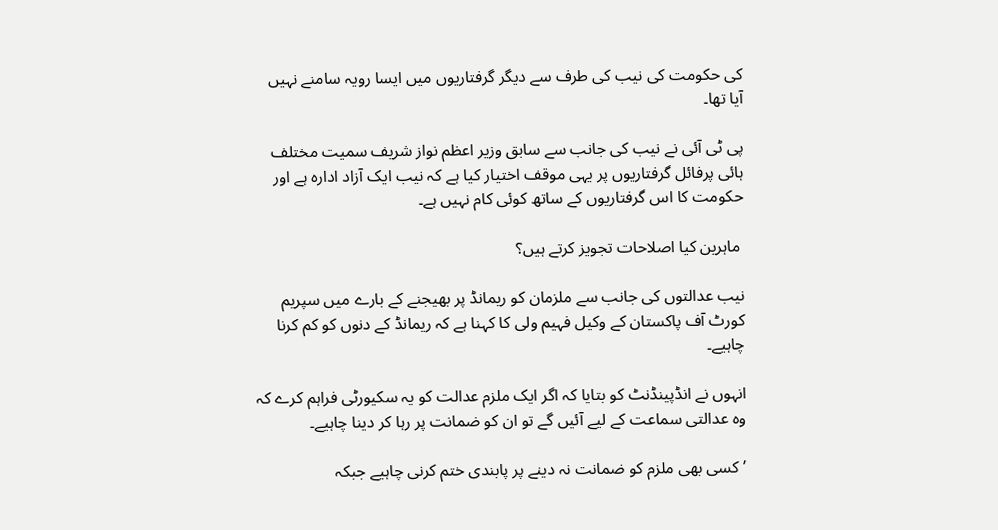کی حکومت کی نیب کی طرف سے دیگر گرفتاریوں میں ایسا رویہ سامنے نہیں آیا تھا۔

پی ٹی آئی نے نیب کی جانب سے سابق وزیر اعظم نواز شریف سمیت مختلف ہائی پرفائل گرفتاریوں پر یہی موقف اختیار کیا ہے کہ نیب ایک آزاد ادارہ ہے اور حکومت کا اس گرفتاریوں کے ساتھ کوئی کام نہیں ہے۔

 ماہرین کیا اصلاحات تجویز کرتے ہیں؟

نیب عدالتوں کی جانب سے ملزمان کو ریمانڈ پر بھیجنے کے بارے میں سپریم کورٹ آف پاکستان کے وکیل فہیم ولی کا کہنا ہے کہ ریمانڈ کے دنوں کو کم کرنا چاہیے۔

انہوں نے انڈپینڈنٹ کو بتایا کہ اگر ایک ملزم عدالت کو یہ سکیورٹی فراہم کرے کہ وہ عدالتی سماعت کے لیے آئیں گے تو ان کو ضمانت پر رہا کر دینا چاہیے۔

’کسی بھی ملزم کو ضمانت نہ دینے پر پابندی ختم کرنی چاہیے جبکہ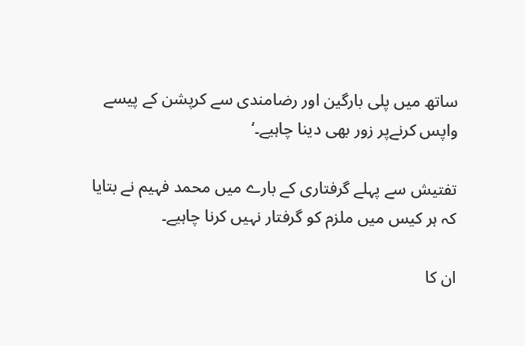ساتھ میں پلی بارگین اور رضامندی سے کرپشن کے پیسے واپس کرنےپر زور بھی دینا چاہیے۔‘

تفتیش سے پہلے گرفتاری کے بارے میں محمد فہیم نے بتایا کہ ہر کیس میں ملزم کو گرفتار نہیں کرنا چاہیے۔

ان کا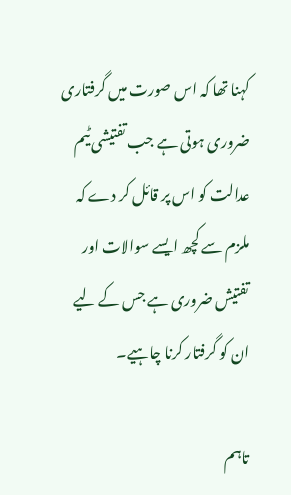کہنا تھا کہ اس صورت میں گرفتاری ضروری ہوتی ہے جب تفتیشی ٹیم عدالت کو اس پر قائل کر دے کہ ملزم سے کچھ ایسے سوالات اور تفتیش ضروری ہے جس کے لیے ان کو گرفتار کرنا چاہیے۔

تاہم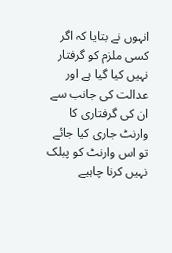انہوں نے بتایا کہ اگر کسی ملزم کو گرفتار نہیں کیا گیا ہے اور عدالت کی جانب سے ان کی گرفتاری کا وارنٹ جاری کیا جائے تو اس وارنٹ کو پبلک نہیں کرنا چاہیے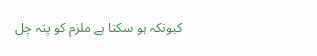کیونکہ ہو سکتا ہے ملزم کو پتہ چل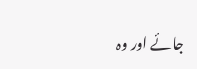جائے اور وہ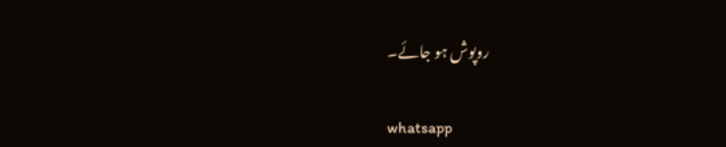روپوش ہو جائے۔

whatsapp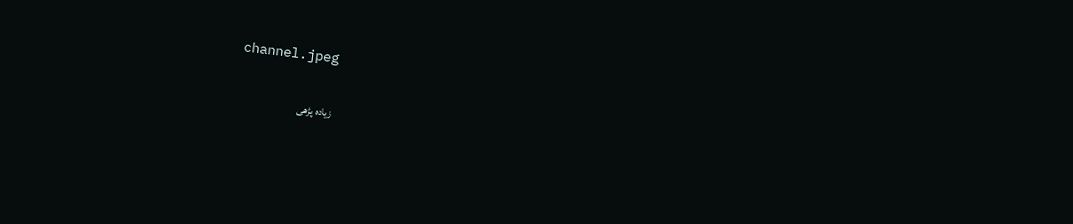channel.jpeg

زیادہ پڑھی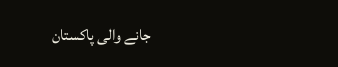جانے والی پاکستان